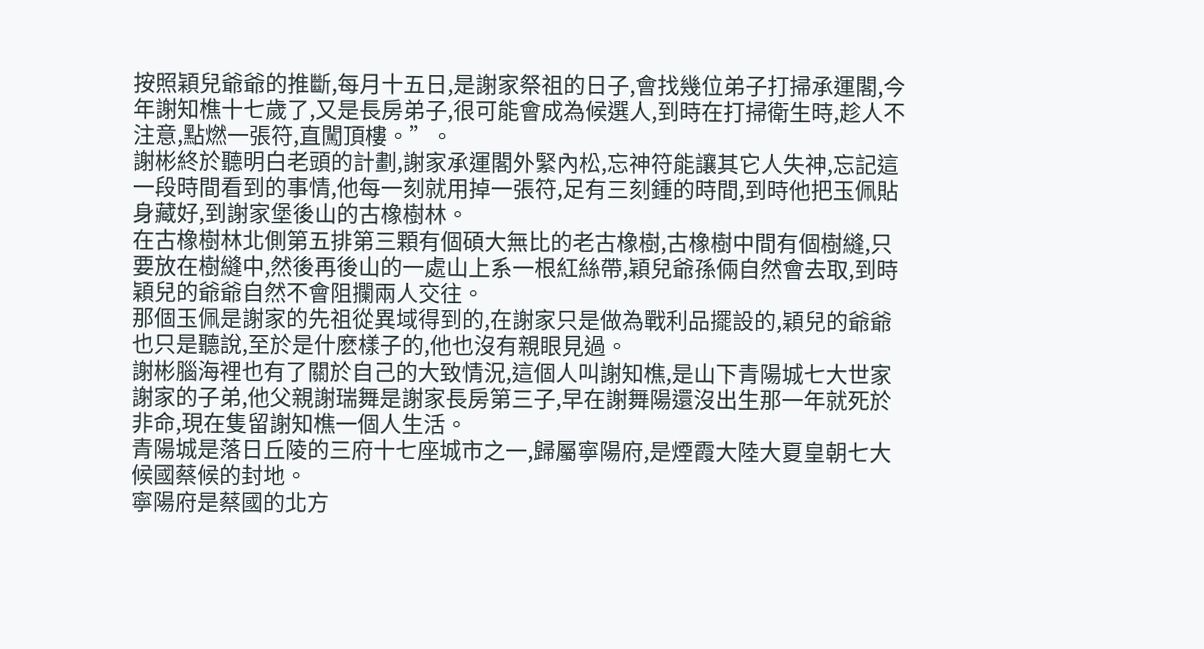按照穎兒爺爺的推斷,每月十五日,是謝家祭祖的日子,會找幾位弟子打掃承運閣,今年謝知樵十七歲了,又是長房弟子,很可能會成為候選人,到時在打掃衛生時,趁人不注意,點燃一張符,直闖頂樓。”。
謝彬終於聽明白老頭的計劃,謝家承運閣外緊內松,忘神符能讓其它人失神,忘記這一段時間看到的事情,他每一刻就用掉一張符,足有三刻鍾的時間,到時他把玉佩貼身藏好,到謝家堡後山的古橡樹林。
在古橡樹林北側第五排第三顆有個碩大無比的老古橡樹,古橡樹中間有個樹縫,只要放在樹縫中,然後再後山的一處山上系一根紅絲帶,穎兒爺孫倆自然會去取,到時穎兒的爺爺自然不會阻攔兩人交往。
那個玉佩是謝家的先祖從異域得到的,在謝家只是做為戰利品擺設的,穎兒的爺爺也只是聽說,至於是什麽樣子的,他也沒有親眼見過。
謝彬腦海裡也有了關於自己的大致情況,這個人叫謝知樵,是山下青陽城七大世家謝家的子弟,他父親謝瑞舞是謝家長房第三子,早在謝舞陽還沒出生那一年就死於非命,現在隻留謝知樵一個人生活。
青陽城是落日丘陵的三府十七座城市之一,歸屬寧陽府,是煙霞大陸大夏皇朝七大候國蔡候的封地。
寧陽府是蔡國的北方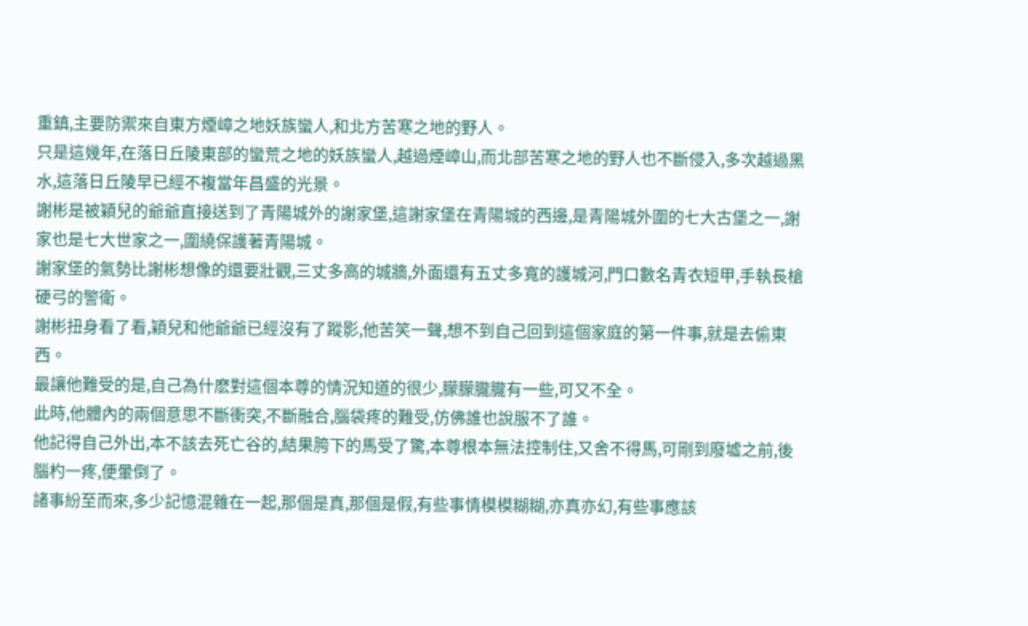重鎮,主要防禦來自東方煙嶂之地妖族蠻人,和北方苦寒之地的野人。
只是這幾年,在落日丘陵東部的蠻荒之地的妖族蠻人,越過煙嶂山,而北部苦寒之地的野人也不斷侵入,多次越過黑水,這落日丘陵早已經不複當年昌盛的光景。
謝彬是被穎兒的爺爺直接送到了青陽城外的謝家堡,這謝家堡在青陽城的西邊,是青陽城外圍的七大古堡之一,謝家也是七大世家之一,圍繞保護著青陽城。
謝家堡的氣勢比謝彬想像的還要壯觀,三丈多高的城牆,外面還有五丈多寬的護城河,門口數名青衣短甲,手執長槍硬弓的警衛。
謝彬扭身看了看,穎兒和他爺爺已經沒有了蹤影,他苦笑一聲,想不到自己回到這個家庭的第一件事,就是去偷東西。
最讓他難受的是,自己為什麽對這個本尊的情況知道的很少,朦朦朧朧有一些,可又不全。
此時,他體內的兩個意思不斷衝突,不斷融合,腦袋疼的難受,仿佛誰也說服不了誰。
他記得自己外出,本不該去死亡谷的,結果胯下的馬受了驚,本尊根本無法控制住,又舍不得馬,可剛到廢墟之前,後腦杓一疼,便暈倒了。
諸事紛至而來,多少記憶混雜在一起,那個是真,那個是假,有些事情模模糊糊,亦真亦幻,有些事應該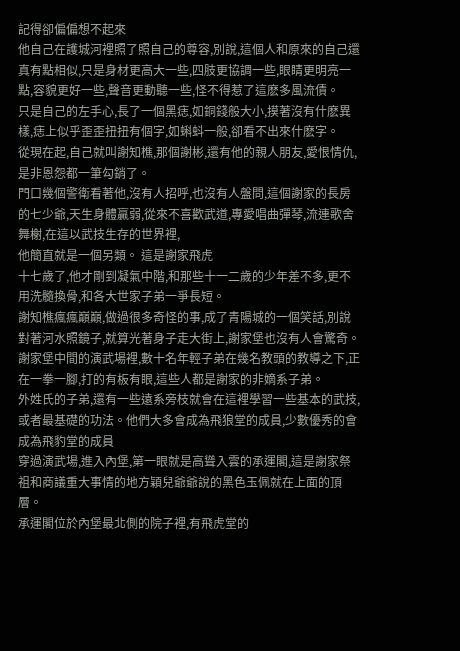記得卻偏偏想不起來
他自己在護城河裡照了照自己的尊容,別說,這個人和原來的自己還真有點相似,只是身材更高大一些,四肢更協調一些,眼睛更明亮一點,容貌更好一些,聲音更動聽一些,怪不得惹了這麽多風流債。
只是自己的左手心,長了一個黑痣,如銅錢般大小,摸著沒有什麽異樣,痣上似乎歪歪扭扭有個字,如蝌蚪一般,卻看不出來什麽字。
從現在起,自己就叫謝知樵,那個謝彬,還有他的親人朋友,愛恨情仇,是非恩怨都一筆勾銷了。
門口幾個警衛看著他,沒有人招呼,也沒有人盤問,這個謝家的長房的七少爺,天生身體贏弱,從來不喜歡武道,專愛唱曲彈琴,流連歌舍舞榭,在這以武技生存的世界裡,
他簡直就是一個另類。 這是謝家飛虎
十七歲了,他才剛到凝氣中階,和那些十一二歲的少年差不多,更不用洗髓換骨,和各大世家子弟一爭長短。
謝知樵瘋瘋巔巔,做過很多奇怪的事,成了青陽城的一個笑話,別說對著河水照鏡子,就算光著身子走大街上,謝家堡也沒有人會驚奇。
謝家堡中間的演武場裡,數十名年輕子弟在幾名教頭的教導之下,正在一拳一腳,打的有板有眼,這些人都是謝家的非嫡系子弟。
外姓氏的子弟,還有一些遠系旁枝就會在這裡學習一些基本的武技,或者最基礎的功法。他們大多會成為飛狼堂的成員,少數優秀的會成為飛豹堂的成員
穿過演武場,進入內堡,第一眼就是高聳入雲的承運閣,這是謝家祭祖和商議重大事情的地方穎兒爺爺說的黑色玉佩就在上面的頂層。
承運閣位於內堡最北側的院子裡,有飛虎堂的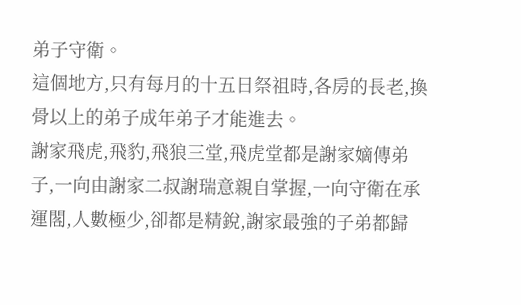弟子守衛。
這個地方,只有每月的十五日祭祖時,各房的長老,換骨以上的弟子成年弟子才能進去。
謝家飛虎,飛豹,飛狼三堂,飛虎堂都是謝家嫡傳弟子,一向由謝家二叔謝瑞意親自掌握,一向守衛在承運閣,人數極少,卻都是精銳,謝家最強的子弟都歸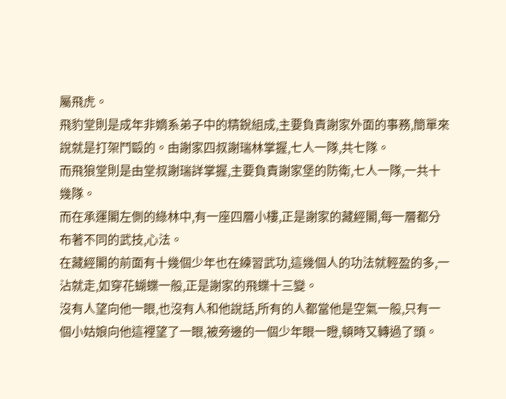屬飛虎。
飛豹堂則是成年非嫡系弟子中的精銳組成,主要負責謝家外面的事務,簡單來說就是打架鬥毆的。由謝家四叔謝瑞林掌握,七人一隊,共七隊。
而飛狼堂則是由堂叔謝瑞詳掌握,主要負責謝家堡的防衛,七人一隊,一共十幾隊。
而在承運閣左側的綠林中,有一座四層小樓,正是謝家的藏經閣,每一層都分布著不同的武技,心法。
在藏經閣的前面有十幾個少年也在練習武功,這幾個人的功法就輕盈的多,一沾就走,如穿花蝴蝶一般,正是謝家的飛蝶十三變。
沒有人望向他一眼,也沒有人和他說話,所有的人都當他是空氣一般,只有一個小姑娘向他這裡望了一眼,被旁邊的一個少年眼一瞪,頓時又轉過了頭。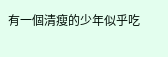有一個清瘦的少年似乎吃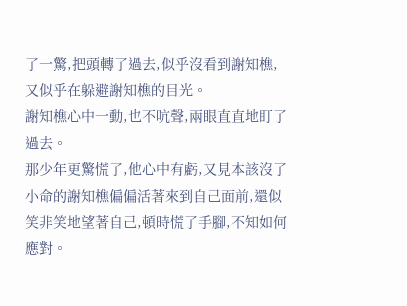了一驚,把頭轉了過去,似乎沒看到謝知樵,又似乎在躲避謝知樵的目光。
謝知樵心中一動,也不吭聲,兩眼直直地盯了過去。
那少年更驚慌了,他心中有虧,又見本該沒了小命的謝知樵偏偏活著來到自己面前,還似笑非笑地望著自己,頓時慌了手腳,不知如何應對。